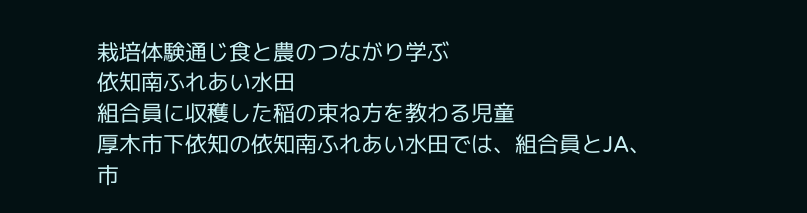栽培体験通じ食と農のつながり学ぶ
依知南ふれあい水田
組合員に収穫した稲の束ね方を教わる児童
厚木市下依知の依知南ふれあい水田では、組合員とJA、市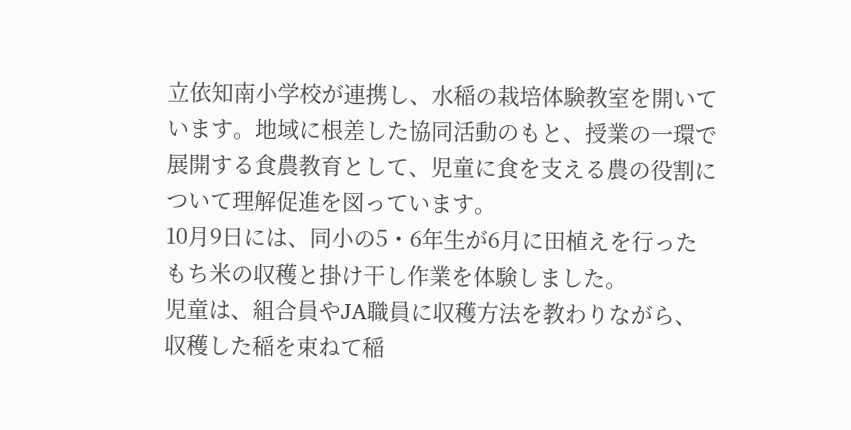立依知南小学校が連携し、水稲の栽培体験教室を開いています。地域に根差した協同活動のもと、授業の一環で展開する食農教育として、児童に食を支える農の役割について理解促進を図っています。
10月9日には、同小の5・6年生が6月に田植えを行ったもち米の収穫と掛け干し作業を体験しました。
児童は、組合員やJA職員に収穫方法を教わりながら、収穫した稲を束ねて稲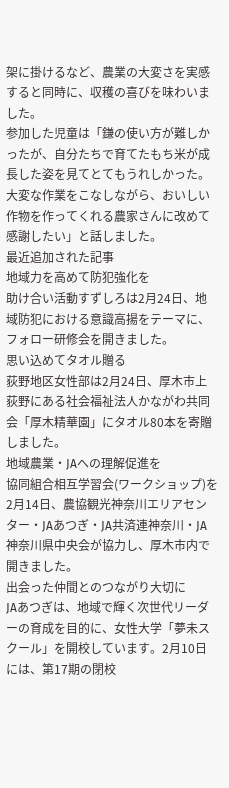架に掛けるなど、農業の大変さを実感すると同時に、収穫の喜びを味わいました。
参加した児童は「鎌の使い方が難しかったが、自分たちで育てたもち米が成長した姿を見てとてもうれしかった。大変な作業をこなしながら、おいしい作物を作ってくれる農家さんに改めて感謝したい」と話しました。
最近追加された記事
地域力を高めて防犯強化を
助け合い活動すずしろは2月24日、地域防犯における意識高揚をテーマに、フォロー研修会を開きました。
思い込めてタオル贈る
荻野地区女性部は2月24日、厚木市上荻野にある社会福祉法人かながわ共同会「厚木精華園」にタオル80本を寄贈しました。
地域農業・JAへの理解促進を
協同組合相互学習会(ワークショップ)を2月14日、農協観光神奈川エリアセンター・JAあつぎ・JA共済連神奈川・JA神奈川県中央会が協力し、厚木市内で開きました。
出会った仲間とのつながり大切に
JAあつぎは、地域で輝く次世代リーダーの育成を目的に、女性大学「夢未スクール」を開校しています。2月10日には、第17期の閉校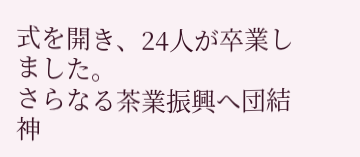式を開き、24人が卒業しました。
さらなる茶業振興へ団結
神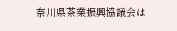奈川県茶業振興協議会は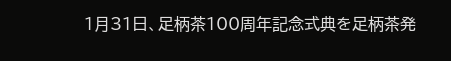1月31日、足柄茶100周年記念式典を足柄茶発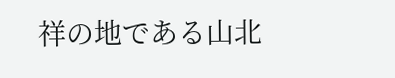祥の地である山北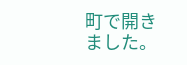町で開きました。